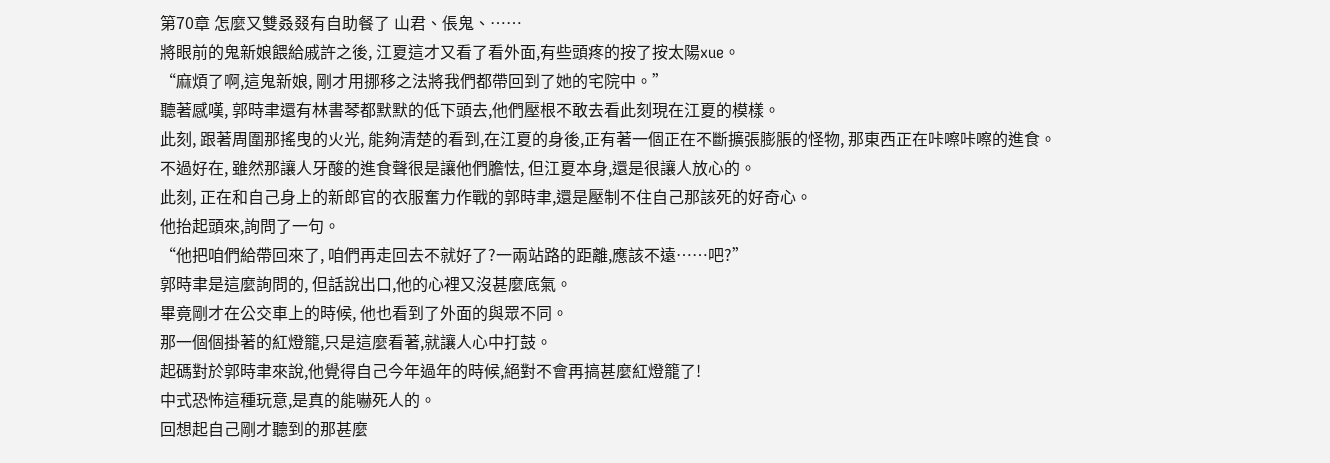第70章 怎麼又雙叒叕有自助餐了 山君、倀鬼、……
將眼前的鬼新娘餵給戚許之後, 江夏這才又看了看外面,有些頭疼的按了按太陽xue。
“麻煩了啊,這鬼新娘, 剛才用挪移之法將我們都帶回到了她的宅院中。”
聽著感嘆, 郭時聿還有林書琴都默默的低下頭去,他們壓根不敢去看此刻現在江夏的模樣。
此刻, 跟著周圍那搖曳的火光, 能夠清楚的看到,在江夏的身後,正有著一個正在不斷擴張膨脹的怪物, 那東西正在咔嚓咔嚓的進食。
不過好在, 雖然那讓人牙酸的進食聲很是讓他們膽怯, 但江夏本身,還是很讓人放心的。
此刻, 正在和自己身上的新郎官的衣服奮力作戰的郭時聿,還是壓制不住自己那該死的好奇心。
他抬起頭來,詢問了一句。
“他把咱們給帶回來了, 咱們再走回去不就好了?一兩站路的距離,應該不遠……吧?”
郭時聿是這麼詢問的, 但話說出口,他的心裡又沒甚麼底氣。
畢竟剛才在公交車上的時候, 他也看到了外面的與眾不同。
那一個個掛著的紅燈籠,只是這麼看著,就讓人心中打鼓。
起碼對於郭時聿來說,他覺得自己今年過年的時候,絕對不會再搞甚麼紅燈籠了!
中式恐怖這種玩意,是真的能嚇死人的。
回想起自己剛才聽到的那甚麼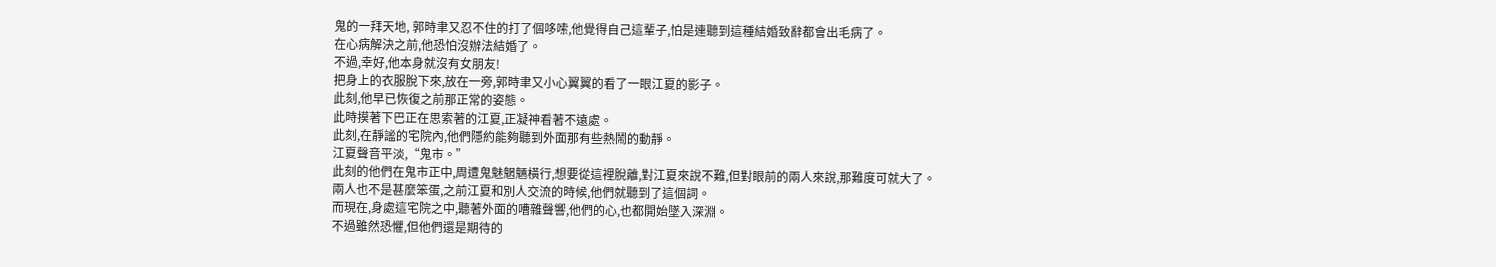鬼的一拜天地, 郭時聿又忍不住的打了個哆嗦,他覺得自己這輩子,怕是連聽到這種結婚致辭都會出毛病了。
在心病解決之前,他恐怕沒辦法結婚了。
不過,幸好,他本身就沒有女朋友!
把身上的衣服脫下來,放在一旁,郭時聿又小心翼翼的看了一眼江夏的影子。
此刻,他早已恢復之前那正常的姿態。
此時摸著下巴正在思索著的江夏,正凝神看著不遠處。
此刻,在靜謐的宅院內,他們隱約能夠聽到外面那有些熱鬧的動靜。
江夏聲音平淡,“鬼市。”
此刻的他們在鬼市正中,周遭鬼魅魍魎橫行,想要從這裡脫離,對江夏來說不難,但對眼前的兩人來說,那難度可就大了。
兩人也不是甚麼笨蛋,之前江夏和別人交流的時候,他們就聽到了這個詞。
而現在,身處這宅院之中,聽著外面的嘈雜聲響,他們的心,也都開始墜入深淵。
不過雖然恐懼,但他們還是期待的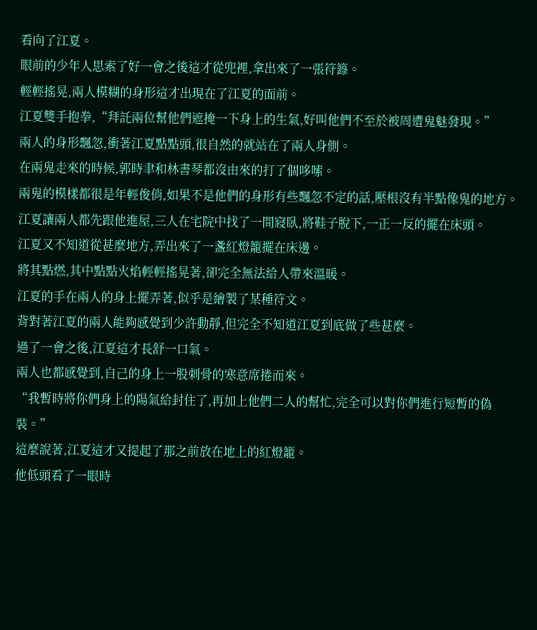看向了江夏。
眼前的少年人思索了好一會之後這才從兜裡,拿出來了一張符籙。
輕輕搖晃,兩人模糊的身形這才出現在了江夏的面前。
江夏雙手抱拳,“拜託兩位幫他們遮掩一下身上的生氣,好叫他們不至於被周遭鬼魅發現。”
兩人的身形飄忽,衝著江夏點點頭,很自然的就站在了兩人身側。
在兩鬼走來的時候,郭時聿和林書琴都沒由來的打了個哆嗦。
兩鬼的模樣都很是年輕俊俏,如果不是他們的身形有些飄忽不定的話,壓根沒有半點像鬼的地方。
江夏讓兩人都先跟他進屋,三人在宅院中找了一間寢臥,將鞋子脫下,一正一反的擺在床頭。
江夏又不知道從甚麼地方,弄出來了一盞紅燈籠擺在床邊。
將其點燃,其中點點火焰輕輕搖晃著,卻完全無法給人帶來溫暖。
江夏的手在兩人的身上擺弄著,似乎是繪製了某種符文。
背對著江夏的兩人能夠感覺到少許動靜,但完全不知道江夏到底做了些甚麼。
過了一會之後,江夏這才長舒一口氣。
兩人也都感覺到,自己的身上一股刺骨的寒意席捲而來。
“我暫時將你們身上的陽氣給封住了,再加上他們二人的幫忙,完全可以對你們進行短暫的偽裝。”
這麼說著,江夏這才又提起了那之前放在地上的紅燈籠。
他低頭看了一眼時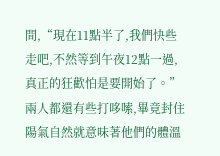間,“現在11點半了,我們快些走吧,不然等到午夜12點一過,真正的狂歡怕是要開始了。”
兩人都還有些打哆嗦,畢竟封住陽氣自然就意味著他們的體溫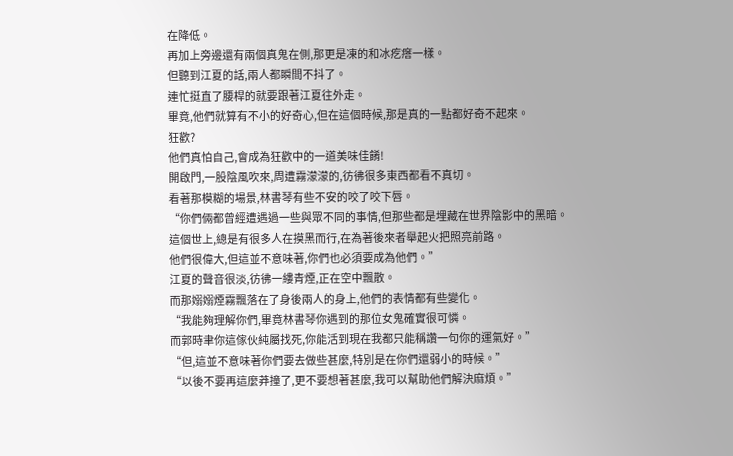在降低。
再加上旁邊還有兩個真鬼在側,那更是凍的和冰疙瘩一樣。
但聽到江夏的話,兩人都瞬間不抖了。
連忙挺直了腰桿的就要跟著江夏往外走。
畢竟,他們就算有不小的好奇心,但在這個時候,那是真的一點都好奇不起來。
狂歡?
他們真怕自己,會成為狂歡中的一道美味佳餚!
開啟門,一股陰風吹來,周遭霧濛濛的,彷彿很多東西都看不真切。
看著那模糊的場景,林書琴有些不安的咬了咬下唇。
“你們倆都曾經遭遇過一些與眾不同的事情,但那些都是埋藏在世界陰影中的黑暗。
這個世上,總是有很多人在摸黑而行,在為著後來者舉起火把照亮前路。
他們很偉大,但這並不意味著,你們也必須要成為他們。”
江夏的聲音很淡,彷彿一縷青煙,正在空中飄散。
而那嫋嫋煙霧飄落在了身後兩人的身上,他們的表情都有些變化。
“我能夠理解你們,畢竟林書琴你遇到的那位女鬼確實很可憐。
而郭時聿你這傢伙純屬找死,你能活到現在我都只能稱讚一句你的運氣好。”
“但,這並不意味著你們要去做些甚麼,特別是在你們還弱小的時候。”
“以後不要再這麼莽撞了,更不要想著甚麼,我可以幫助他們解決麻煩。”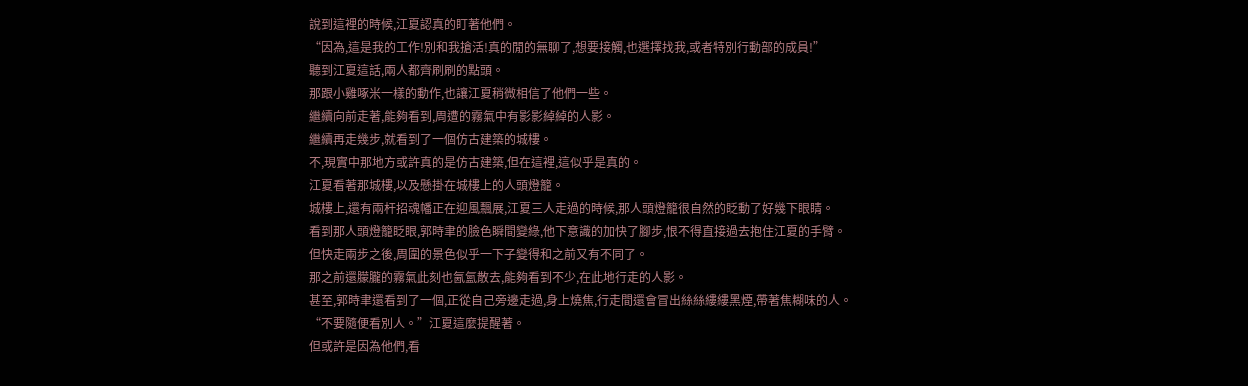說到這裡的時候,江夏認真的盯著他們。
“因為,這是我的工作!別和我搶活!真的閒的無聊了,想要接觸,也選擇找我,或者特別行動部的成員!”
聽到江夏這話,兩人都齊刷刷的點頭。
那跟小雞啄米一樣的動作,也讓江夏稍微相信了他們一些。
繼續向前走著,能夠看到,周遭的霧氣中有影影綽綽的人影。
繼續再走幾步,就看到了一個仿古建築的城樓。
不,現實中那地方或許真的是仿古建築,但在這裡,這似乎是真的。
江夏看著那城樓,以及懸掛在城樓上的人頭燈籠。
城樓上,還有兩杆招魂幡正在迎風飄展,江夏三人走過的時候,那人頭燈籠很自然的眨動了好幾下眼睛。
看到那人頭燈籠眨眼,郭時聿的臉色瞬間變綠,他下意識的加快了腳步,恨不得直接過去抱住江夏的手臂。
但快走兩步之後,周圍的景色似乎一下子變得和之前又有不同了。
那之前還朦朧的霧氣此刻也氤氳散去,能夠看到不少,在此地行走的人影。
甚至,郭時聿還看到了一個,正從自己旁邊走過,身上燒焦,行走間還會冒出絲絲縷縷黑煙,帶著焦糊味的人。
“不要隨便看別人。”江夏這麼提醒著。
但或許是因為他們,看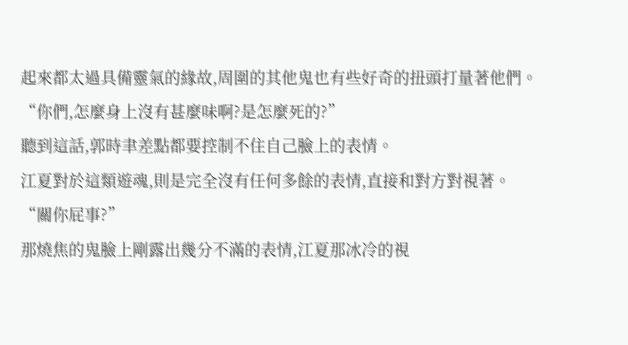起來都太過具備靈氣的緣故,周圍的其他鬼也有些好奇的扭頭打量著他們。
“你們,怎麼身上沒有甚麼味啊?是怎麼死的?”
聽到這話,郭時聿差點都要控制不住自己臉上的表情。
江夏對於這類遊魂,則是完全沒有任何多餘的表情,直接和對方對視著。
“關你屁事?”
那燒焦的鬼臉上剛露出幾分不滿的表情,江夏那冰冷的視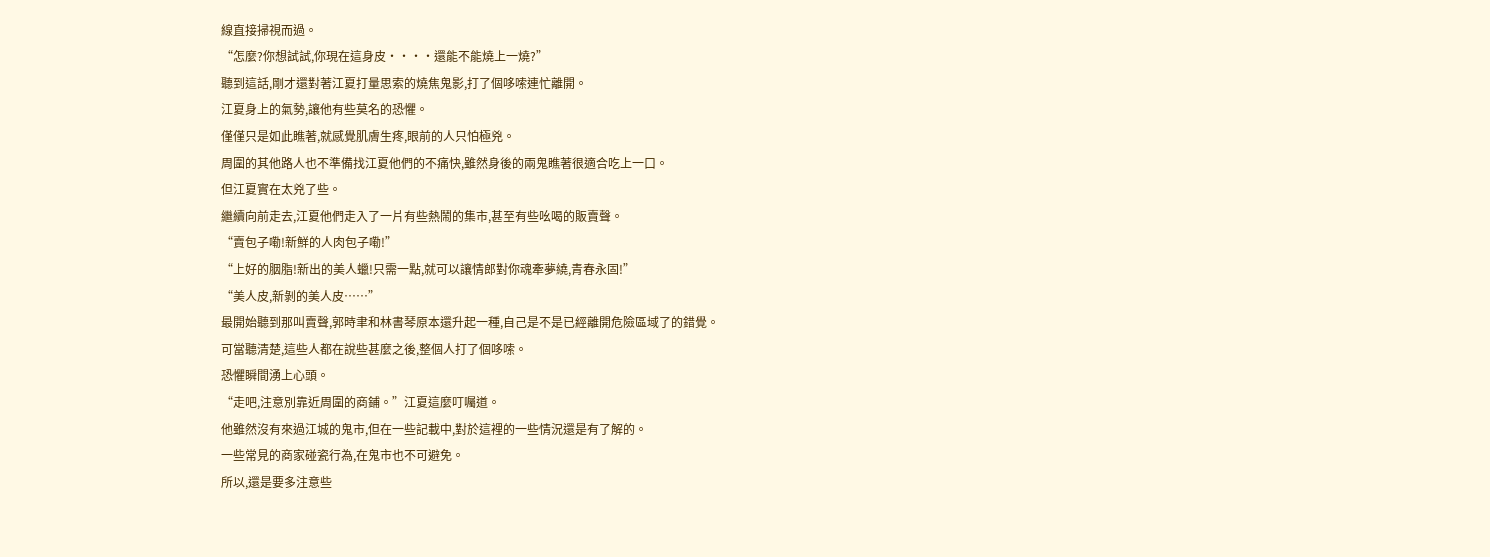線直接掃視而過。
“怎麼?你想試試,你現在這身皮····還能不能燒上一燒?”
聽到這話,剛才還對著江夏打量思索的燒焦鬼影,打了個哆嗦連忙離開。
江夏身上的氣勢,讓他有些莫名的恐懼。
僅僅只是如此瞧著,就感覺肌膚生疼,眼前的人只怕極兇。
周圍的其他路人也不準備找江夏他們的不痛快,雖然身後的兩鬼瞧著很適合吃上一口。
但江夏實在太兇了些。
繼續向前走去,江夏他們走入了一片有些熱鬧的集市,甚至有些吆喝的販賣聲。
“賣包子嘞!新鮮的人肉包子嘞!”
“上好的胭脂!新出的美人蠟!只需一點,就可以讓情郎對你魂牽夢繞,青春永固!”
“美人皮,新剝的美人皮……”
最開始聽到那叫賣聲,郭時聿和林書琴原本還升起一種,自己是不是已經離開危險區域了的錯覺。
可當聽清楚,這些人都在說些甚麼之後,整個人打了個哆嗦。
恐懼瞬間湧上心頭。
“走吧,注意別靠近周圍的商鋪。”江夏這麼叮囑道。
他雖然沒有來過江城的鬼市,但在一些記載中,對於這裡的一些情況還是有了解的。
一些常見的商家碰瓷行為,在鬼市也不可避免。
所以,還是要多注意些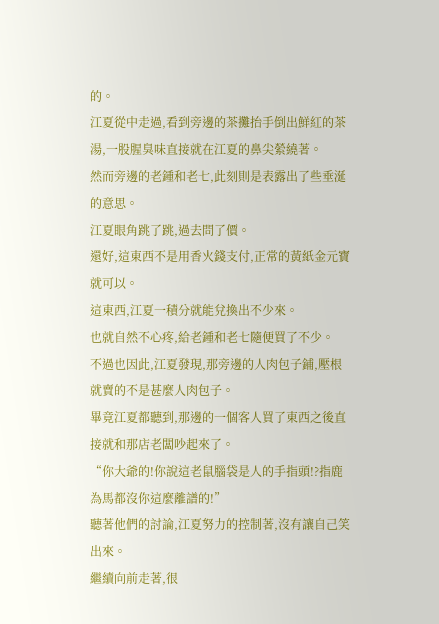的。
江夏從中走過,看到旁邊的茶攤抬手倒出鮮紅的茶湯,一股腥臭味直接就在江夏的鼻尖縈繞著。
然而旁邊的老鍾和老七,此刻則是表露出了些垂涎的意思。
江夏眼角跳了跳,過去問了價。
還好,這東西不是用香火錢支付,正常的黃紙金元寶就可以。
這東西,江夏一積分就能兌換出不少來。
也就自然不心疼,給老鍾和老七隨便買了不少。
不過也因此,江夏發現,那旁邊的人肉包子鋪,壓根就賣的不是甚麼人肉包子。
畢竟江夏都聽到,那邊的一個客人買了東西之後直接就和那店老闆吵起來了。
“你大爺的!你說這老鼠腦袋是人的手指頭!?指鹿為馬都沒你這麼離譜的!”
聽著他們的討論,江夏努力的控制著,沒有讓自己笑出來。
繼續向前走著,很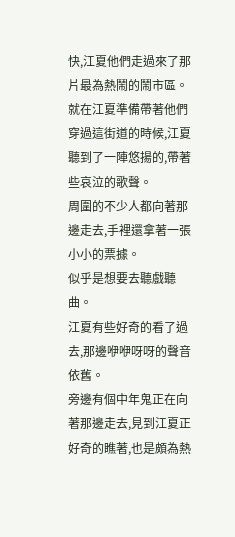快,江夏他們走過來了那片最為熱鬧的鬧市區。
就在江夏準備帶著他們穿過這街道的時候,江夏聽到了一陣悠揚的,帶著些哀泣的歌聲。
周圍的不少人都向著那邊走去,手裡還拿著一張小小的票據。
似乎是想要去聽戲聽曲。
江夏有些好奇的看了過去,那邊咿咿呀呀的聲音依舊。
旁邊有個中年鬼正在向著那邊走去,見到江夏正好奇的瞧著,也是頗為熱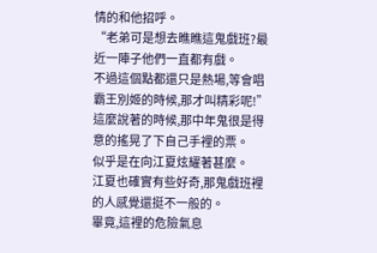情的和他招呼。
“老弟可是想去瞧瞧這鬼戲班?最近一陣子他們一直都有戲。
不過這個點都還只是熱場,等會唱霸王別姬的時候,那才叫精彩呢!”
這麼說著的時候,那中年鬼很是得意的搖晃了下自己手裡的票。
似乎是在向江夏炫耀著甚麼。
江夏也確實有些好奇,那鬼戲班裡的人感覺還挺不一般的。
畢竟,這裡的危險氣息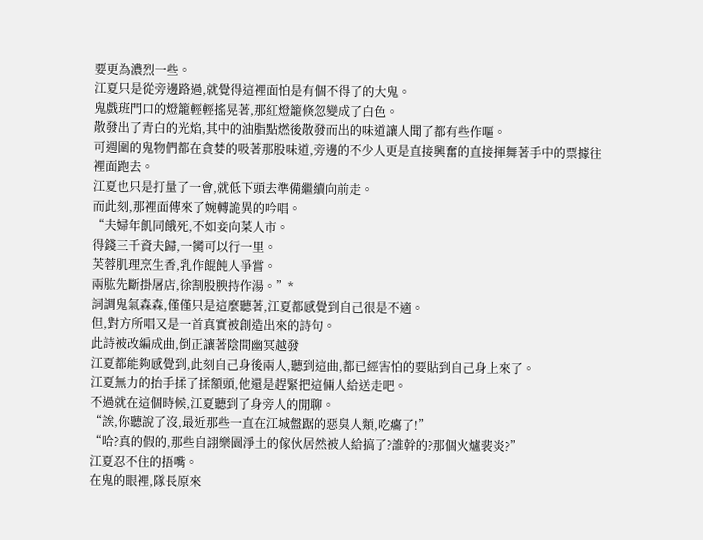要更為濃烈一些。
江夏只是從旁邊路過,就覺得這裡面怕是有個不得了的大鬼。
鬼戲班門口的燈籠輕輕搖晃著,那紅燈籠倏忽變成了白色。
散發出了青白的光焰,其中的油脂點燃後散發而出的味道讓人聞了都有些作嘔。
可週圍的鬼物們都在貪婪的吸著那股味道,旁邊的不少人更是直接興奮的直接揮舞著手中的票據往裡面跑去。
江夏也只是打量了一會,就低下頭去準備繼續向前走。
而此刻,那裡面傳來了婉轉詭異的吟唱。
“夫婦年飢同餓死,不如妾向菜人市。
得錢三千資夫歸,一臠可以行一里。
芙蓉肌理烹生香,乳作餛飩人爭嘗。
兩肱先斷掛屠店,徐割股腴持作湯。”*
詞調鬼氣森森,僅僅只是這麼聽著,江夏都感覺到自己很是不適。
但,對方所唱又是一首真實被創造出來的詩句。
此詩被改編成曲,倒正讓著陰間幽冥越發
江夏都能夠感覺到,此刻自己身後兩人,聽到這曲,都已經害怕的要貼到自己身上來了。
江夏無力的抬手揉了揉額頭,他還是趕緊把這倆人給送走吧。
不過就在這個時候,江夏聽到了身旁人的閒聊。
“誒,你聽說了沒,最近那些一直在江城盤踞的惡臭人類,吃癟了!”
“哈?真的假的,那些自詡樂園淨土的傢伙居然被人給搞了?誰幹的?那個火爐裴炎?”
江夏忍不住的捂嘴。
在鬼的眼裡,隊長原來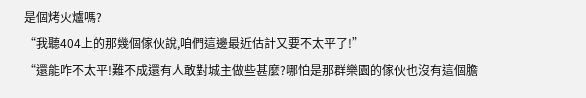是個烤火爐嗎?
“我聽404上的那幾個傢伙說,咱們這邊最近估計又要不太平了!”
“還能咋不太平!難不成還有人敢對城主做些甚麼?哪怕是那群樂園的傢伙也沒有這個膽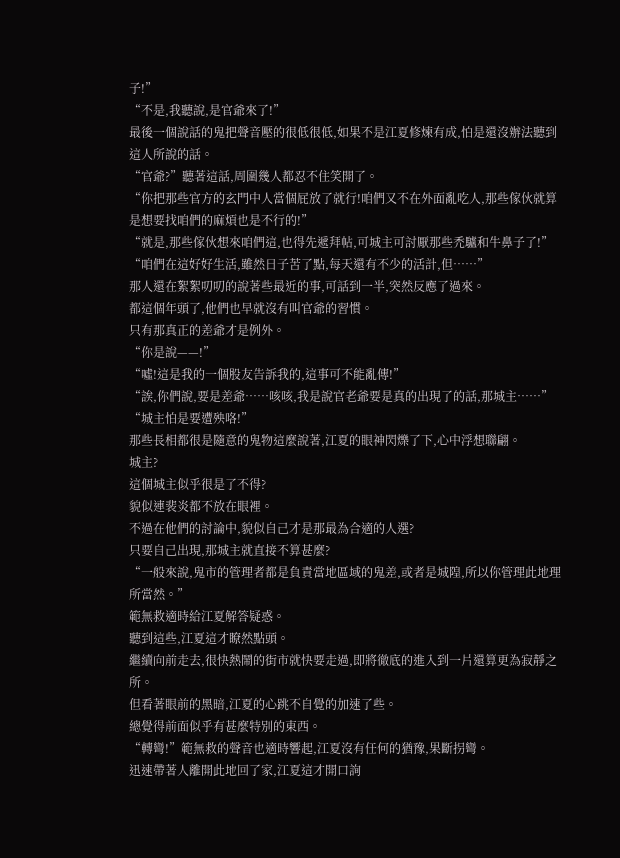子!”
“不是,我聽說,是官爺來了!”
最後一個說話的鬼把聲音壓的很低很低,如果不是江夏修煉有成,怕是還沒辦法聽到這人所說的話。
“官爺?”聽著這話,周圍幾人都忍不住笑開了。
“你把那些官方的玄門中人當個屁放了就行!咱們又不在外面亂吃人,那些傢伙就算是想要找咱們的麻煩也是不行的!”
“就是,那些傢伙想來咱們這,也得先遞拜帖,可城主可討厭那些禿驢和牛鼻子了!”
“咱們在這好好生活,雖然日子苦了點,每天還有不少的活計,但……”
那人還在絮絮叨叨的說著些最近的事,可話到一半,突然反應了過來。
都這個年頭了,他們也早就沒有叫官爺的習慣。
只有那真正的差爺才是例外。
“你是說——!”
“噓!這是我的一個股友告訴我的,這事可不能亂傳!”
“誒,你們說,要是差爺……咳咳,我是說官老爺要是真的出現了的話,那城主……”
“城主怕是要遭殃咯!”
那些長相都很是隨意的鬼物這麼說著,江夏的眼神閃爍了下,心中浮想聯翩。
城主?
這個城主似乎很是了不得?
貌似連裴炎都不放在眼裡。
不過在他們的討論中,貌似自己才是那最為合適的人選?
只要自己出現,那城主就直接不算甚麼?
“一般來說,鬼市的管理者都是負責當地區域的鬼差,或者是城隍,所以你管理此地理所當然。”
範無救適時給江夏解答疑惑。
聽到這些,江夏這才瞭然點頭。
繼續向前走去,很快熱鬧的街市就快要走過,即將徹底的進入到一片還算更為寂靜之所。
但看著眼前的黑暗,江夏的心跳不自覺的加速了些。
總覺得前面似乎有甚麼特別的東西。
“轉彎!”範無救的聲音也適時響起,江夏沒有任何的猶豫,果斷拐彎。
迅速帶著人離開此地回了家,江夏這才開口詢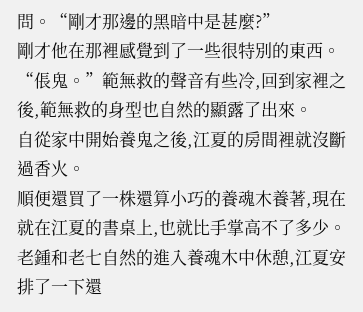問。“剛才那邊的黑暗中是甚麼?”
剛才他在那裡感覺到了一些很特別的東西。
“倀鬼。”範無救的聲音有些冷,回到家裡之後,範無救的身型也自然的顯露了出來。
自從家中開始養鬼之後,江夏的房間裡就沒斷過香火。
順便還買了一株還算小巧的養魂木養著,現在就在江夏的書桌上,也就比手掌高不了多少。
老鍾和老七自然的進入養魂木中休憩,江夏安排了一下還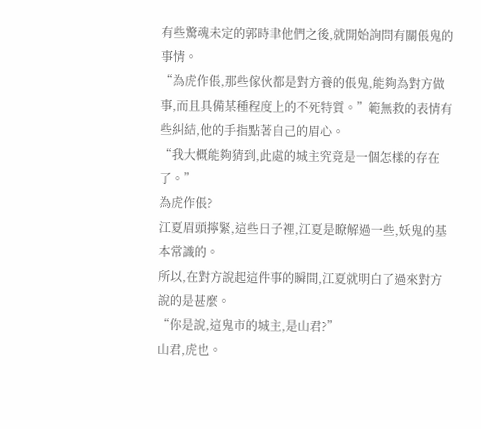有些驚魂未定的郭時聿他們之後,就開始詢問有關倀鬼的事情。
“為虎作倀,那些傢伙都是對方養的倀鬼,能夠為對方做事,而且具備某種程度上的不死特質。”範無救的表情有些糾結,他的手指點著自己的眉心。
“我大概能夠猜到,此處的城主究竟是一個怎樣的存在了。”
為虎作倀?
江夏眉頭擰緊,這些日子裡,江夏是瞭解過一些,妖鬼的基本常識的。
所以,在對方說起這件事的瞬間,江夏就明白了過來對方說的是甚麼。
“你是說,這鬼市的城主,是山君?”
山君,虎也。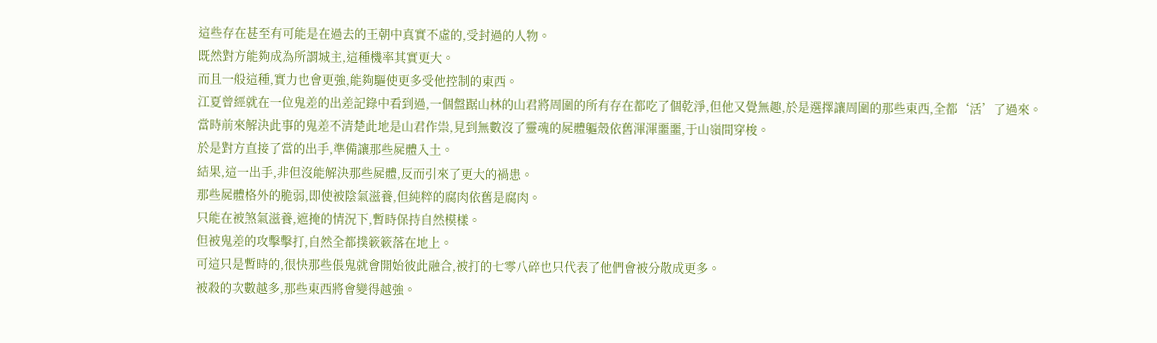這些存在甚至有可能是在過去的王朝中真實不虛的,受封過的人物。
既然對方能夠成為所謂城主,這種機率其實更大。
而且一般這種,實力也會更強,能夠驅使更多受他控制的東西。
江夏曾經就在一位鬼差的出差記錄中看到過,一個盤踞山林的山君將周圍的所有存在都吃了個乾淨,但他又覺無趣,於是選擇讓周圍的那些東西,全都‘活’了過來。
當時前來解決此事的鬼差不清楚此地是山君作祟,見到無數沒了靈魂的屍體軀殼依舊渾渾噩噩,于山嶺間穿梭。
於是對方直接了當的出手,準備讓那些屍體入土。
結果,這一出手,非但沒能解決那些屍體,反而引來了更大的禍患。
那些屍體格外的脆弱,即使被陰氣滋養,但純粹的腐肉依舊是腐肉。
只能在被煞氣滋養,遮掩的情況下,暫時保持自然模樣。
但被鬼差的攻擊擊打,自然全都撲簌簌落在地上。
可這只是暫時的,很快那些倀鬼就會開始彼此融合,被打的七零八碎也只代表了他們會被分散成更多。
被殺的次數越多,那些東西將會變得越強。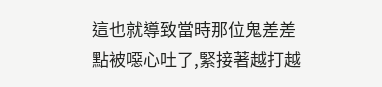這也就導致當時那位鬼差差點被噁心吐了,緊接著越打越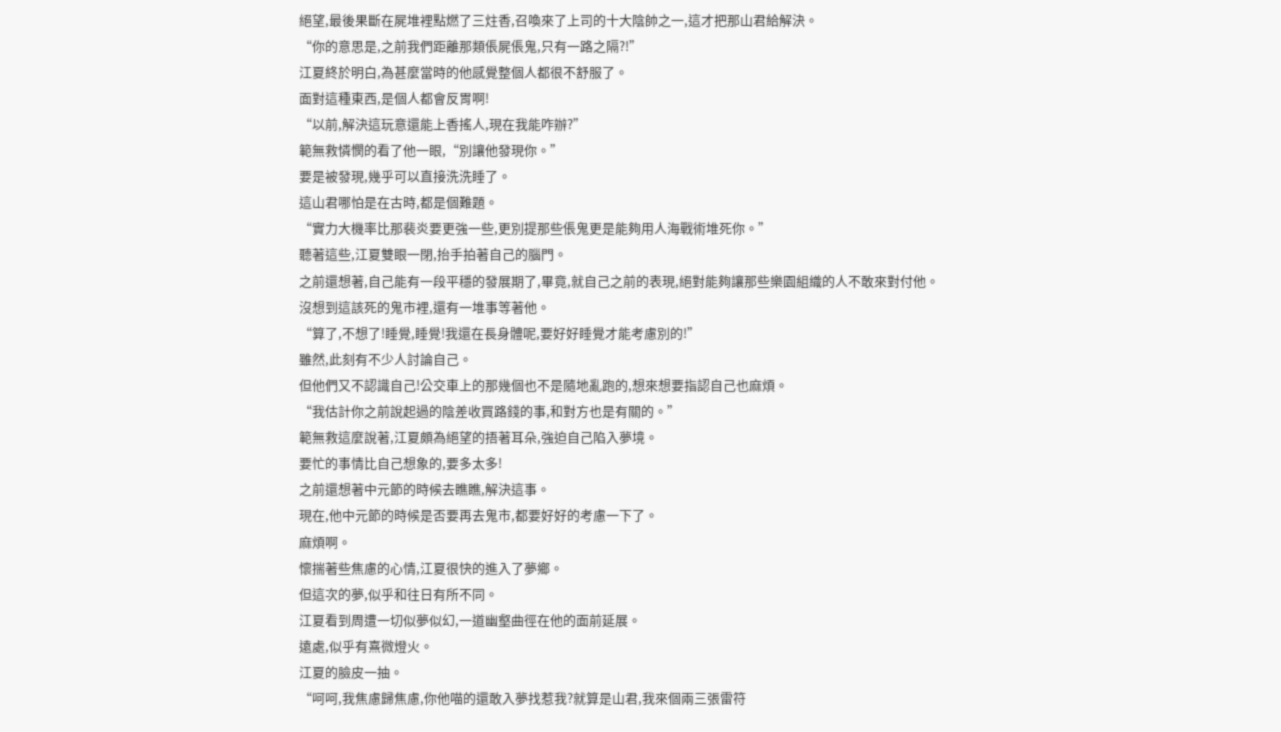絕望,最後果斷在屍堆裡點燃了三炷香,召喚來了上司的十大陰帥之一,這才把那山君給解決。
“你的意思是,之前我們距離那類倀屍倀鬼,只有一路之隔?!”
江夏終於明白,為甚麼當時的他感覺整個人都很不舒服了。
面對這種東西,是個人都會反胃啊!
“以前,解決這玩意還能上香搖人,現在我能咋辦?”
範無救憐憫的看了他一眼,“別讓他發現你。”
要是被發現,幾乎可以直接洗洗睡了。
這山君哪怕是在古時,都是個難題。
“實力大機率比那裴炎要更強一些,更別提那些倀鬼更是能夠用人海戰術堆死你。”
聽著這些,江夏雙眼一閉,抬手拍著自己的腦門。
之前還想著,自己能有一段平穩的發展期了,畢竟,就自己之前的表現,絕對能夠讓那些樂園組織的人不敢來對付他。
沒想到這該死的鬼市裡,還有一堆事等著他。
“算了,不想了!睡覺,睡覺!我還在長身體呢,要好好睡覺才能考慮別的!”
雖然,此刻有不少人討論自己。
但他們又不認識自己!公交車上的那幾個也不是隨地亂跑的,想來想要指認自己也麻煩。
“我估計你之前說起過的陰差收買路錢的事,和對方也是有關的。”
範無救這麼說著,江夏頗為絕望的捂著耳朵,強迫自己陷入夢境。
要忙的事情比自己想象的,要多太多!
之前還想著中元節的時候去瞧瞧,解決這事。
現在,他中元節的時候是否要再去鬼市,都要好好的考慮一下了。
麻煩啊。
懷揣著些焦慮的心情,江夏很快的進入了夢鄉。
但這次的夢,似乎和往日有所不同。
江夏看到周遭一切似夢似幻,一道幽壑曲徑在他的面前延展。
遠處,似乎有熹微燈火。
江夏的臉皮一抽。
“呵呵,我焦慮歸焦慮,你他喵的還敢入夢找惹我?就算是山君,我來個兩三張雷符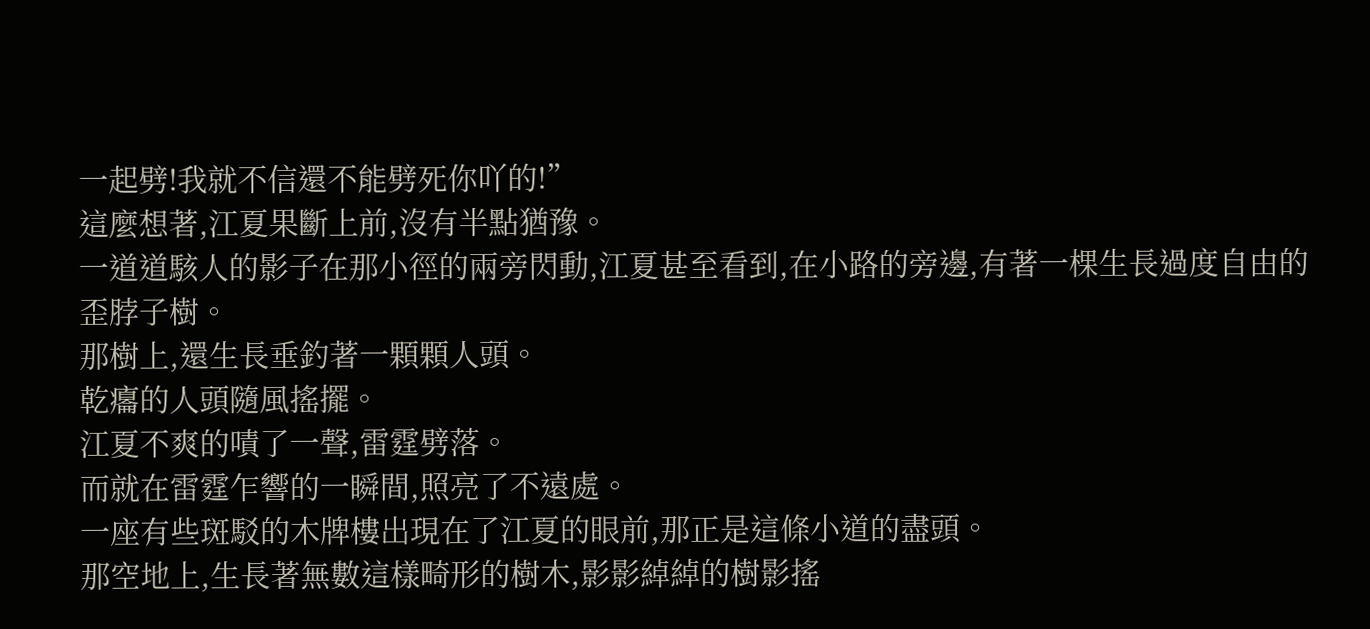一起劈!我就不信還不能劈死你吖的!”
這麼想著,江夏果斷上前,沒有半點猶豫。
一道道駭人的影子在那小徑的兩旁閃動,江夏甚至看到,在小路的旁邊,有著一棵生長過度自由的歪脖子樹。
那樹上,還生長垂釣著一顆顆人頭。
乾癟的人頭隨風搖擺。
江夏不爽的嘖了一聲,雷霆劈落。
而就在雷霆乍響的一瞬間,照亮了不遠處。
一座有些斑駁的木牌樓出現在了江夏的眼前,那正是這條小道的盡頭。
那空地上,生長著無數這樣畸形的樹木,影影綽綽的樹影搖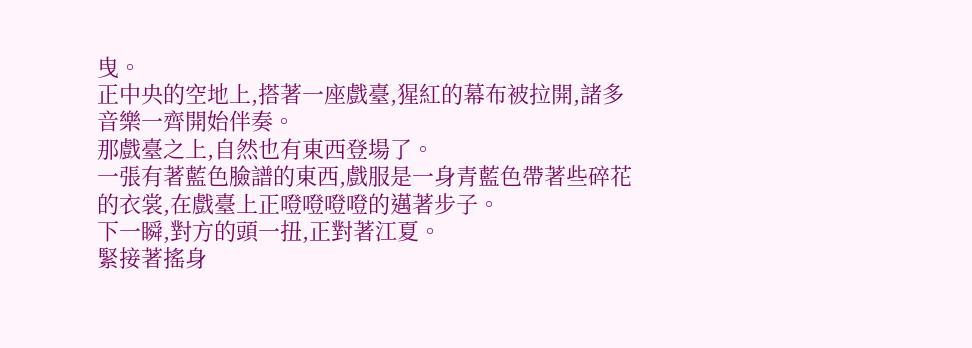曳。
正中央的空地上,搭著一座戲臺,猩紅的幕布被拉開,諸多音樂一齊開始伴奏。
那戲臺之上,自然也有東西登場了。
一張有著藍色臉譜的東西,戲服是一身青藍色帶著些碎花的衣裳,在戲臺上正噔噔噔噔的邁著步子。
下一瞬,對方的頭一扭,正對著江夏。
緊接著搖身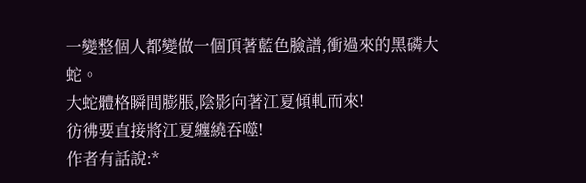一變整個人都變做一個頂著藍色臉譜,衝過來的黑磷大蛇。
大蛇體格瞬間膨脹,陰影向著江夏傾軋而來!
彷彿要直接將江夏纏繞吞噬!
作者有話說:*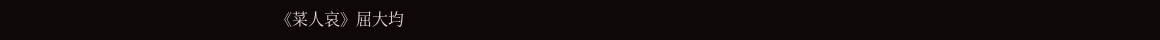《菜人哀》屈大均